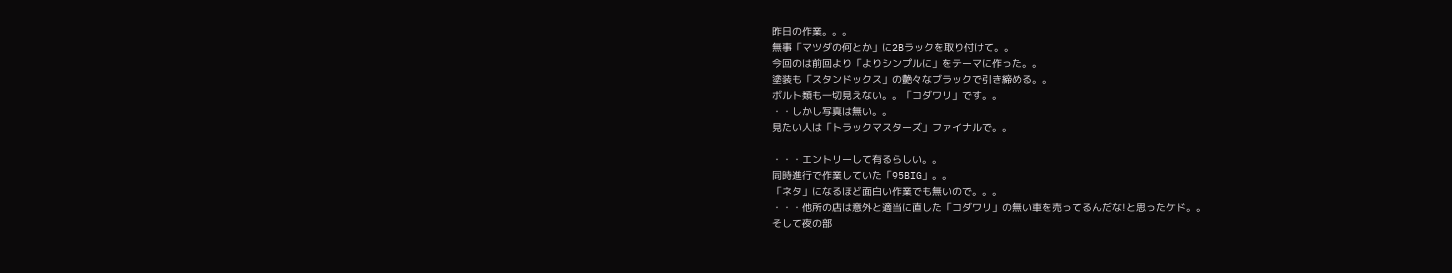昨日の作業。。。
無事「マツダの何とか」に2Bラックを取り付けて。。
今回のは前回より「よりシンプルに」をテーマに作った。。
塗装も「スタンドックス」の艶々なブラックで引き締める。。
ボルト類も一切見えない。。「コダワリ」です。。
・・しかし写真は無い。。
見たい人は「トラックマスターズ」ファイナルで。。

・・・エントリーして有るらしい。。
同時進行で作業していた「95BIG」。。
「ネタ」になるほど面白い作業でも無いので。。。
・・・他所の店は意外と適当に直した「コダワリ」の無い車を売ってるんだな!と思ったケド。。
そして夜の部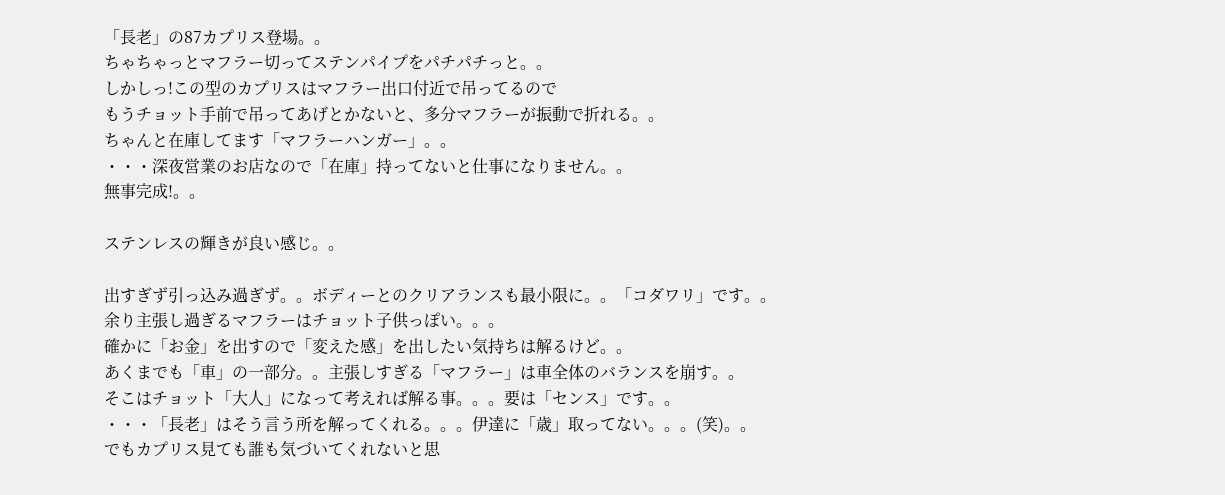「長老」の87カプリス登場。。
ちゃちゃっとマフラー切ってステンパイプをパチパチっと。。
しかしっ!この型のカプリスはマフラー出口付近で吊ってるので
もうチョット手前で吊ってあげとかないと、多分マフラーが振動で折れる。。
ちゃんと在庫してます「マフラーハンガー」。。
・・・深夜営業のお店なので「在庫」持ってないと仕事になりません。。
無事完成!。。

ステンレスの輝きが良い感じ。。

出すぎず引っ込み過ぎず。。ボディーとのクリアランスも最小限に。。「コダワリ」です。。
余り主張し過ぎるマフラーはチョット子供っぽい。。。
確かに「お金」を出すので「変えた感」を出したい気持ちは解るけど。。
あくまでも「車」の一部分。。主張しすぎる「マフラー」は車全体のバランスを崩す。。
そこはチョット「大人」になって考えれば解る事。。。要は「センス」です。。
・・・「長老」はそう言う所を解ってくれる。。。伊達に「歳」取ってない。。。(笑)。。
でもカプリス見ても誰も気づいてくれないと思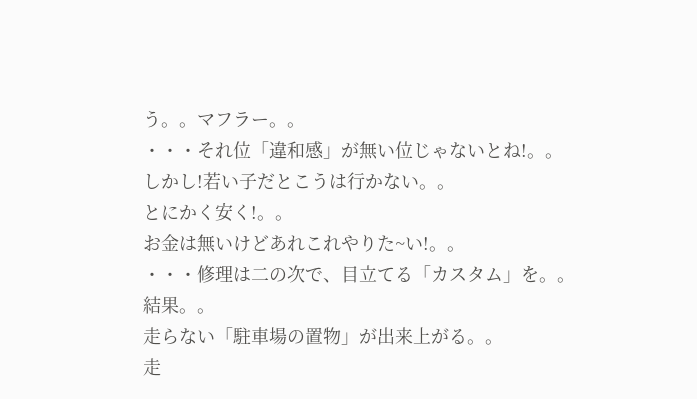う。。マフラー。。
・・・それ位「違和感」が無い位じゃないとね!。。
しかし!若い子だとこうは行かない。。
とにかく安く!。。
お金は無いけどあれこれやりた~い!。。
・・・修理は二の次で、目立てる「カスタム」を。。
結果。。
走らない「駐車場の置物」が出来上がる。。
走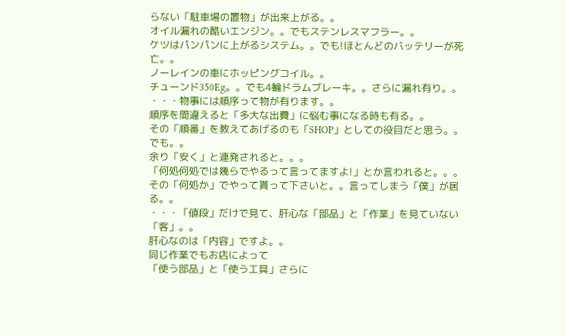らない「駐車場の置物」が出来上がる。。
オイル漏れの酷いエンジン。。でもステンレスマフラー。。
ケツはパンパンに上がるシステム。。でも!ほとんどのバッテリーが死亡。。
ノーレインの車にホッピングコイル。。
チューンド350Eg。。でも4輪ドラムブレーキ。。さらに漏れ有り。。
・・・物事には順序って物が有ります。。
順序を間違えると「多大な出費」に悩む事になる時も有る。。
その「順番」を教えてあげるのも「SHOP」としての役目だと思う。。
でも。。
余り「安く」と連発されると。。。
「何処何処では幾らでやるって言ってますよ!」とか言われると。。。
その「何処か」でやって貰って下さいと。。言ってしまう「僕」が居る。。
・・・「値段」だけで見て、肝心な「部品」と「作業」を見ていない「客」。。
肝心なのは「内容」ですよ。。
同じ作業でもお店によって
「使う部品」と「使う工具」さらに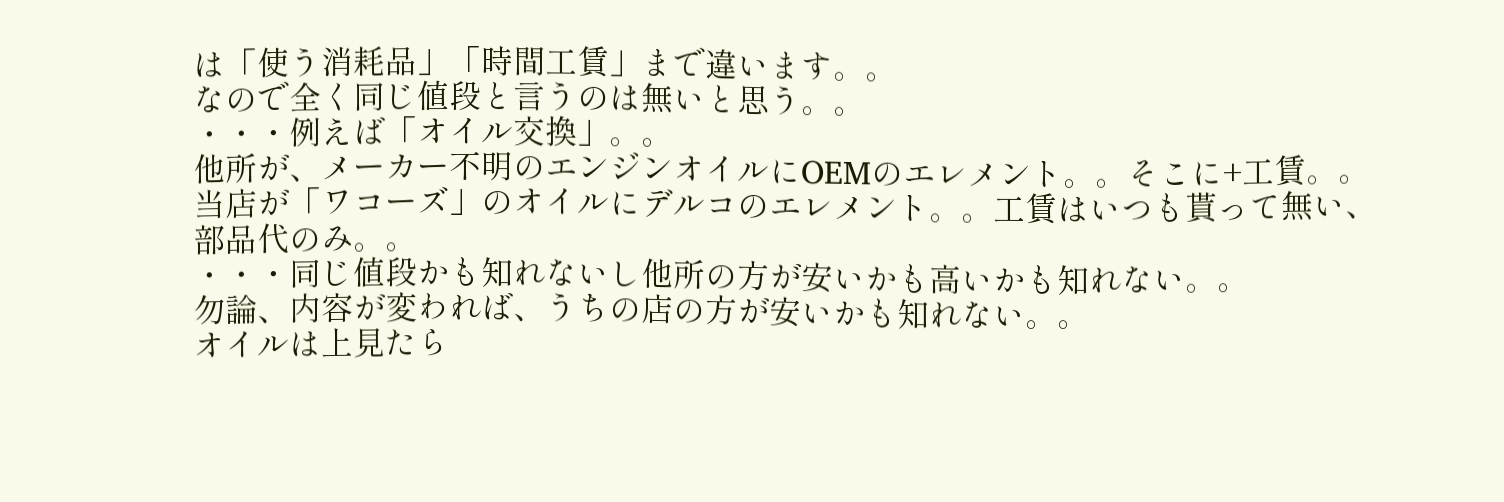は「使う消耗品」「時間工賃」まで違います。。
なので全く同じ値段と言うのは無いと思う。。
・・・例えば「オイル交換」。。
他所が、メーカー不明のエンジンオイルにOEMのエレメント。。そこに+工賃。。
当店が「ワコーズ」のオイルにデルコのエレメント。。工賃はいつも貰って無い、部品代のみ。。
・・・同じ値段かも知れないし他所の方が安いかも高いかも知れない。。
勿論、内容が変われば、うちの店の方が安いかも知れない。。
オイルは上見たら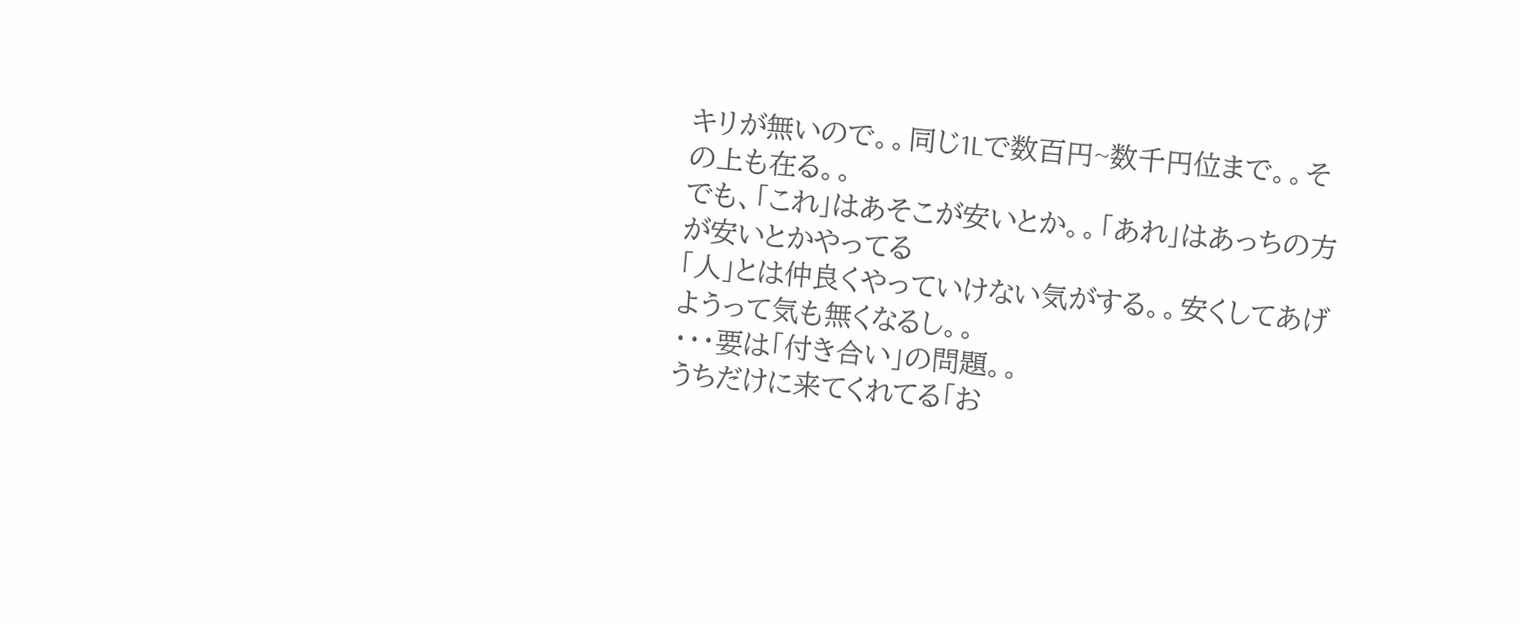キリが無いので。。同じ1Lで数百円~数千円位まで。。その上も在る。。
でも、「これ」はあそこが安いとか。。「あれ」はあっちの方が安いとかやってる
「人」とは仲良くやっていけない気がする。。安くしてあげようって気も無くなるし。。
・・・要は「付き合い」の問題。。
うちだけに来てくれてる「お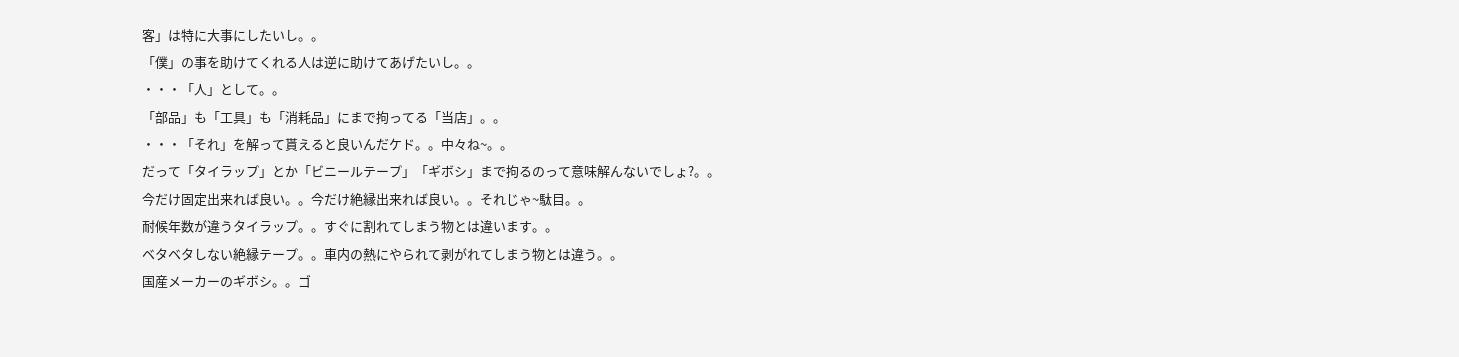客」は特に大事にしたいし。。
「僕」の事を助けてくれる人は逆に助けてあげたいし。。
・・・「人」として。。
「部品」も「工具」も「消耗品」にまで拘ってる「当店」。。
・・・「それ」を解って貰えると良いんだケド。。中々ね~。。
だって「タイラップ」とか「ビニールテープ」「ギボシ」まで拘るのって意味解んないでしょ?。。
今だけ固定出来れば良い。。今だけ絶縁出来れば良い。。それじゃ~駄目。。
耐候年数が違うタイラップ。。すぐに割れてしまう物とは違います。。
ベタベタしない絶縁テープ。。車内の熱にやられて剥がれてしまう物とは違う。。
国産メーカーのギボシ。。ゴ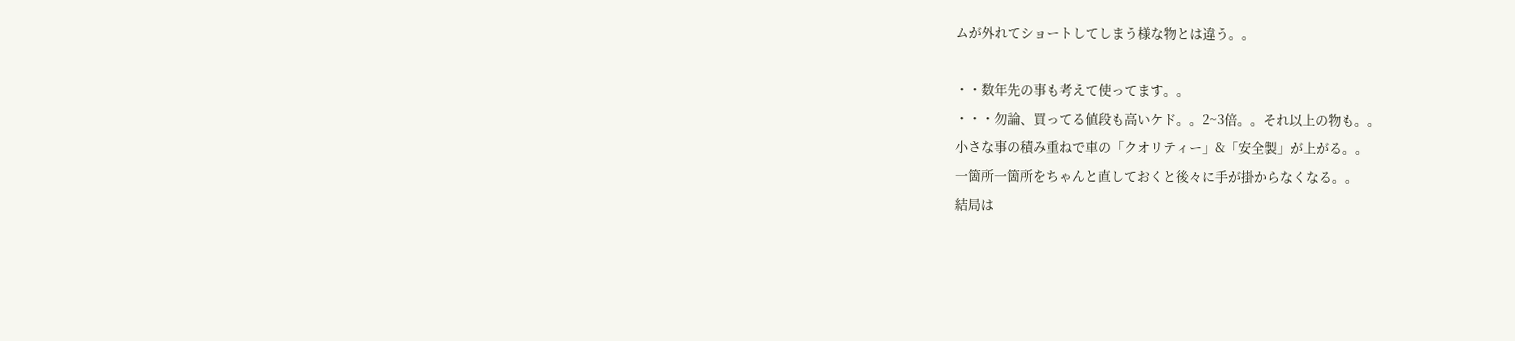ムが外れてショートしてしまう様な物とは違う。。

・・数年先の事も考えて使ってます。。
・・・勿論、買ってる値段も高いケド。。2~3倍。。それ以上の物も。。
小さな事の積み重ねで車の「クオリティー」&「安全製」が上がる。。
一箇所一箇所をちゃんと直しておくと後々に手が掛からなくなる。。
結局は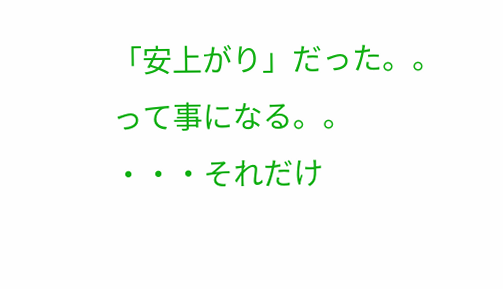「安上がり」だった。。って事になる。。
・・・それだけ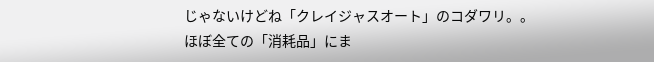じゃないけどね「クレイジャスオート」のコダワリ。。
ほぼ全ての「消耗品」にま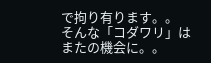で拘り有ります。。
そんな「コダワリ」はまたの機会に。。